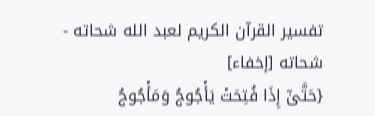تفسير القرآن الكريم لعبد الله شحاته - شحاته [إخفاء]
{حَتَّىٰٓ إِذَا فُتِحَتۡ يَأۡجُوجُ وَمَأۡجُوجُ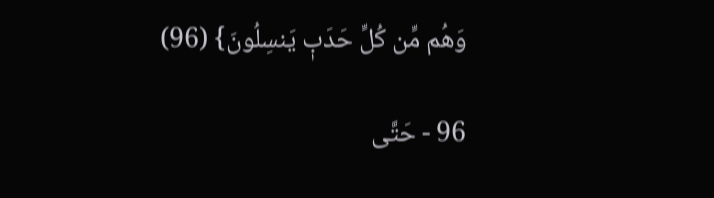وَهُم مِّن كُلِّ حَدَبٖ يَنسِلُونَ} (96)

96 - حَتَّى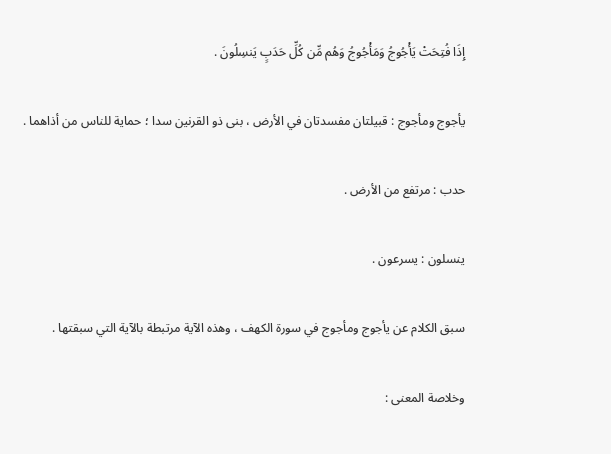إِذَا فُتِحَتْ يَأْجُوجُ وَمَأْجُوجُ وَهُم مِّن كُلِّ حَدَبٍ يَنسِلُونَ .

يأجوج ومأجوج : قبيلتان مفسدتان في الأرض ، بنى ذو القرنين سدا ؛ حماية للناس من أذاهما .

حدب : مرتفع من الأرض .

ينسلون : يسرعون .

سبق الكلام عن يأجوج ومأجوج في سورة الكهف ، وهذه الآية مرتبطة بالآية التي سبقتها .

وخلاصة المعنى :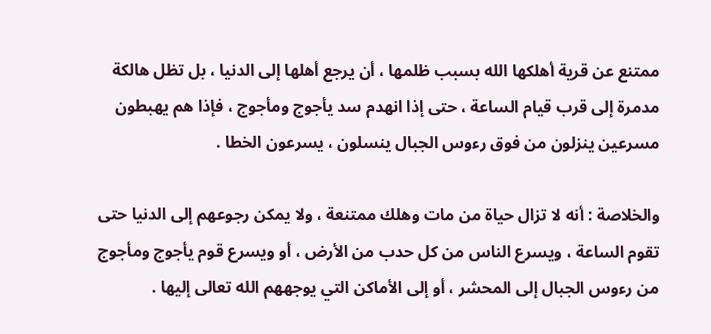ممتنع عن قرية أهلكها الله بسبب ظلمها ، أن يرجع أهلها إلى الدنيا ، بل تظل هالكة مدمرة إلى قرب قيام الساعة ، حتى إذا انهدم سد يأجوج ومأجوج ، فإذا هم يهبطون مسرعين ينزلون من فوق رءوس الجبال ينسلون ، يسرعون الخطا .

والخلاصة : أنه لا تزال حياة من مات وهلك ممتنعة ، ولا يمكن رجوعهم إلى الدنيا حتى تقوم الساعة ، ويسرع الناس من كل حدب من الأرض ، أو ويسرع قوم يأجوج ومأجوج من رءوس الجبال إلى المحشر ، أو إلى الأماكن التي يوجههم الله تعالى إليها .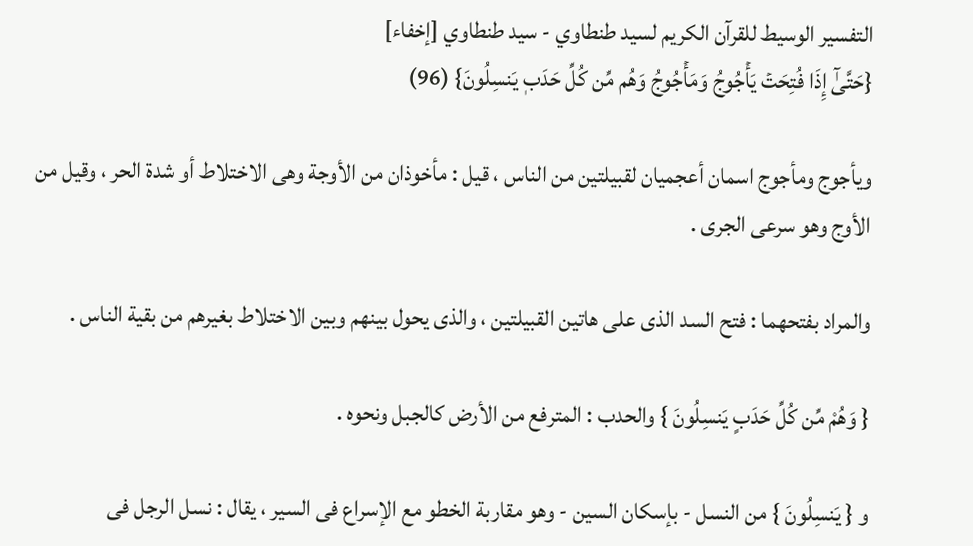التفسير الوسيط للقرآن الكريم لسيد طنطاوي - سيد طنطاوي [إخفاء]
{حَتَّىٰٓ إِذَا فُتِحَتۡ يَأۡجُوجُ وَمَأۡجُوجُ وَهُم مِّن كُلِّ حَدَبٖ يَنسِلُونَ} (96)

ويأجوج ومأجوج اسمان أعجميان لقبيلتين من الناس ، قيل : مأخوذان من الأوجة وهى الاختلاط أو شدة الحر ، وقيل من الأوج وهو سرعى الجرى .

والمراد بفتحهما : فتح السد الذى على هاتين القبيلتين ، والذى يحول بينهم وبين الاختلاط بغيرهم من بقية الناس .

{ وَهُمْ مِّن كُلِّ حَدَبٍ يَنسِلُونَ } والحدب : المترفع من الأرض كالجبل ونحوه .

و { يَنسِلُونَ } من النسل - بإسكان السين - وهو مقاربة الخطو مع الإسراع فى السير ، يقال : نسل الرجل فى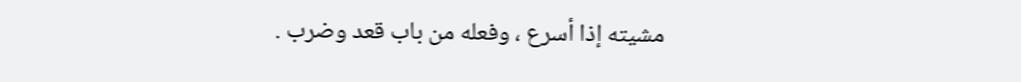مشيته إذا أسرع ، وفعله من باب قعد وضرب .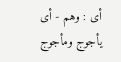أى : وهم - أى يأجوج ومأجوج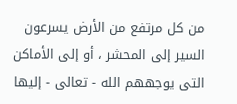من كل مرتفع من الأرض يسرعون السير إلى المحشر ، أو إلى الأماكن التى يوجههم الله - تعالى - إليها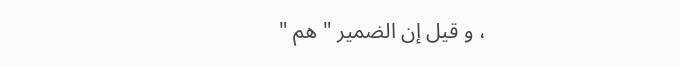، و قيل إن الضمير " هم "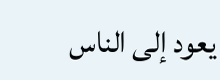يعود إلى الناس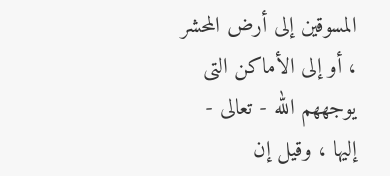المسوقين إلى أرض المحشر ، أو إلى الأماكن التى يوجههم الله - تعالى - إليها ، وقيل إن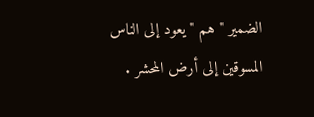الضمير " هم " يعود إلى الناس المسوقين إلى أرض المحشر .